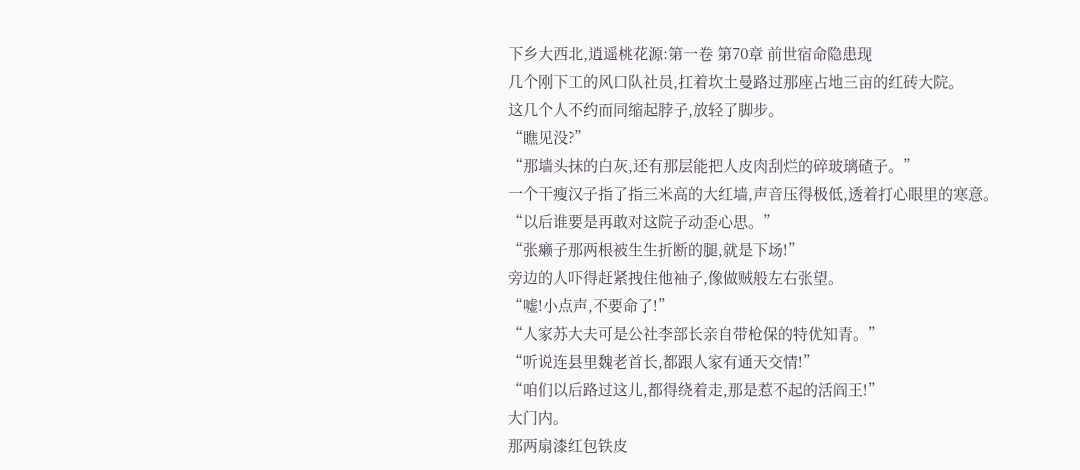下乡大西北,逍遥桃花源:第一卷 第70章 前世宿命隐患现
几个刚下工的风口队社员,扛着坎土曼路过那座占地三亩的红砖大院。
这几个人不约而同缩起脖子,放轻了脚步。
“瞧见没?”
“那墙头抹的白灰,还有那层能把人皮肉刮烂的碎玻璃碴子。”
一个干瘦汉子指了指三米高的大红墙,声音压得极低,透着打心眼里的寒意。
“以后谁要是再敢对这院子动歪心思。”
“张癞子那两根被生生折断的腿,就是下场!”
旁边的人吓得赶紧拽住他袖子,像做贼般左右张望。
“嘘!小点声,不要命了!”
“人家苏大夫可是公社李部长亲自带枪保的特优知青。”
“听说连县里魏老首长,都跟人家有通天交情!”
“咱们以后路过这儿,都得绕着走,那是惹不起的活阎王!”
大门内。
那两扇漆红包铁皮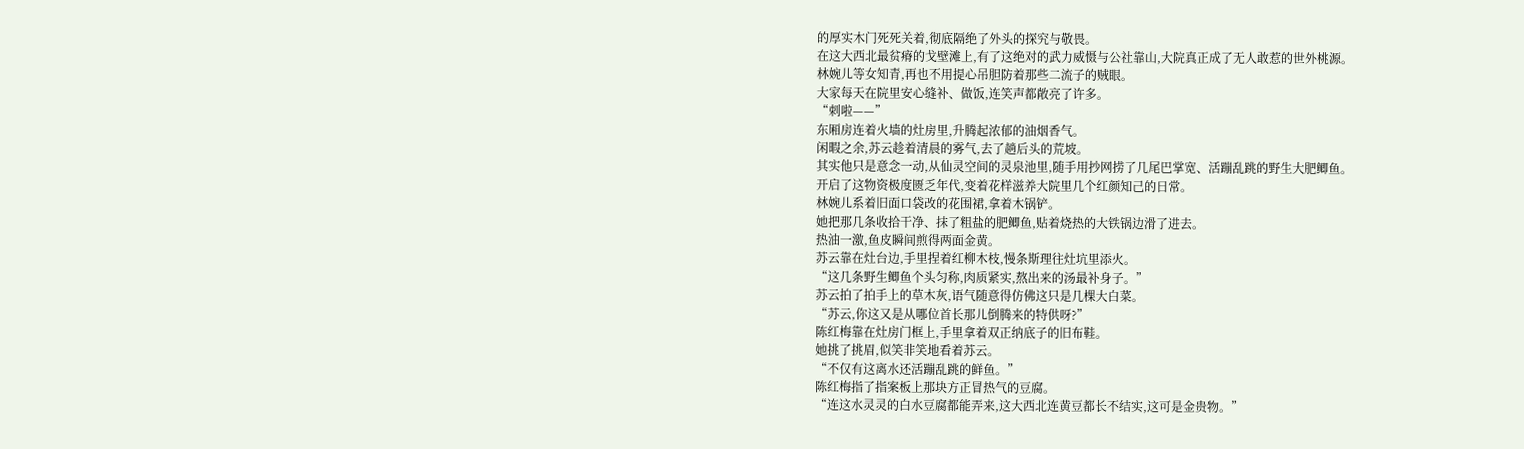的厚实木门死死关着,彻底隔绝了外头的探究与敬畏。
在这大西北最贫瘠的戈壁滩上,有了这绝对的武力威慑与公社靠山,大院真正成了无人敢惹的世外桃源。
林婉儿等女知青,再也不用提心吊胆防着那些二流子的贼眼。
大家每天在院里安心缝补、做饭,连笑声都敞亮了许多。
“刺啦——”
东厢房连着火墙的灶房里,升腾起浓郁的油烟香气。
闲暇之余,苏云趁着清晨的雾气,去了趟后头的荒坡。
其实他只是意念一动,从仙灵空间的灵泉池里,随手用抄网捞了几尾巴掌宽、活蹦乱跳的野生大肥鲫鱼。
开启了这物资极度匮乏年代,变着花样滋养大院里几个红颜知己的日常。
林婉儿系着旧面口袋改的花围裙,拿着木锅铲。
她把那几条收拾干净、抹了粗盐的肥鲫鱼,贴着烧热的大铁锅边滑了进去。
热油一激,鱼皮瞬间煎得两面金黄。
苏云靠在灶台边,手里捏着红柳木枝,慢条斯理往灶坑里添火。
“这几条野生鲫鱼个头匀称,肉质紧实,熬出来的汤最补身子。”
苏云拍了拍手上的草木灰,语气随意得仿佛这只是几棵大白菜。
“苏云,你这又是从哪位首长那儿倒腾来的特供呀?”
陈红梅靠在灶房门框上,手里拿着双正纳底子的旧布鞋。
她挑了挑眉,似笑非笑地看着苏云。
“不仅有这离水还活蹦乱跳的鲜鱼。”
陈红梅指了指案板上那块方正冒热气的豆腐。
“连这水灵灵的白水豆腐都能弄来,这大西北连黄豆都长不结实,这可是金贵物。”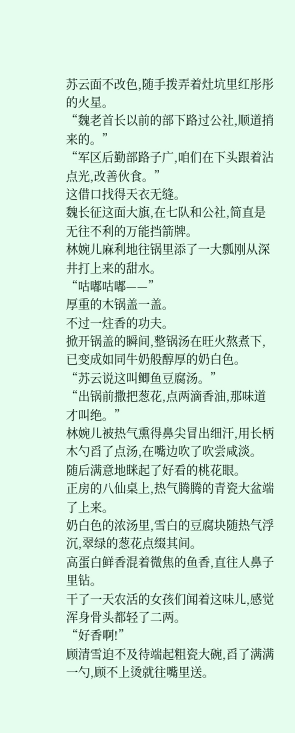苏云面不改色,随手拨弄着灶坑里红彤彤的火星。
“魏老首长以前的部下路过公社,顺道捎来的。”
“军区后勤部路子广,咱们在下头跟着沾点光,改善伙食。”
这借口找得天衣无缝。
魏长征这面大旗,在七队和公社,简直是无往不利的万能挡箭牌。
林婉儿麻利地往锅里添了一大瓢刚从深井打上来的甜水。
“咕嘟咕嘟——”
厚重的木锅盖一盖。
不过一炷香的功夫。
掀开锅盖的瞬间,整锅汤在旺火熬煮下,已变成如同牛奶般醇厚的奶白色。
“苏云说这叫鲫鱼豆腐汤。”
“出锅前撒把葱花,点两滴香油,那味道才叫绝。”
林婉儿被热气熏得鼻尖冒出细汗,用长柄木勺舀了点汤,在嘴边吹了吹尝咸淡。
随后满意地眯起了好看的桃花眼。
正房的八仙桌上,热气腾腾的青瓷大盆端了上来。
奶白色的浓汤里,雪白的豆腐块随热气浮沉,翠绿的葱花点缀其间。
高蛋白鲜香混着微焦的鱼香,直往人鼻子里钻。
干了一天农活的女孩们闻着这味儿,感觉浑身骨头都轻了二两。
“好香啊!”
顾清雪迫不及待端起粗瓷大碗,舀了满满一勺,顾不上烫就往嘴里送。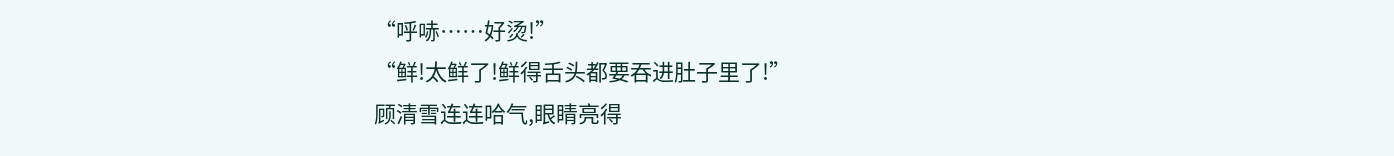“呼哧……好烫!”
“鲜!太鲜了!鲜得舌头都要吞进肚子里了!”
顾清雪连连哈气,眼睛亮得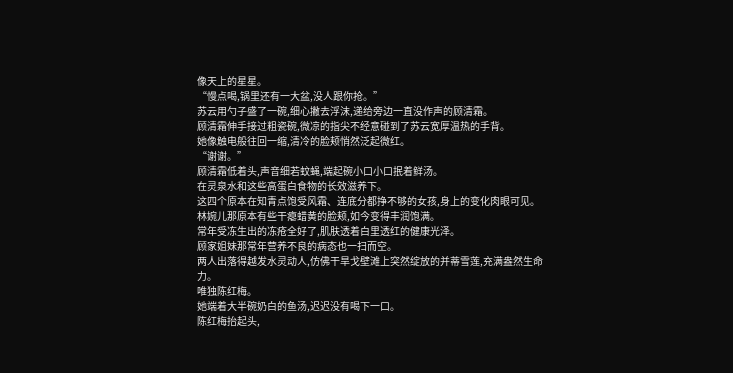像天上的星星。
“慢点喝,锅里还有一大盆,没人跟你抢。”
苏云用勺子盛了一碗,细心撇去浮沫,递给旁边一直没作声的顾清霜。
顾清霜伸手接过粗瓷碗,微凉的指尖不经意碰到了苏云宽厚温热的手背。
她像触电般往回一缩,清冷的脸颊悄然泛起微红。
“谢谢。”
顾清霜低着头,声音细若蚊蝇,端起碗小口小口抿着鲜汤。
在灵泉水和这些高蛋白食物的长效滋养下。
这四个原本在知青点饱受风霜、连底分都挣不够的女孩,身上的变化肉眼可见。
林婉儿那原本有些干瘪蜡黄的脸颊,如今变得丰润饱满。
常年受冻生出的冻疮全好了,肌肤透着白里透红的健康光泽。
顾家姐妹那常年营养不良的病态也一扫而空。
两人出落得越发水灵动人,仿佛干旱戈壁滩上突然绽放的并蒂雪莲,充满盎然生命力。
唯独陈红梅。
她端着大半碗奶白的鱼汤,迟迟没有喝下一口。
陈红梅抬起头,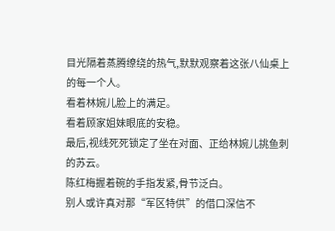目光隔着蒸腾缭绕的热气,默默观察着这张八仙桌上的每一个人。
看着林婉儿脸上的满足。
看着顾家姐妹眼底的安稳。
最后,视线死死锁定了坐在对面、正给林婉儿挑鱼刺的苏云。
陈红梅握着碗的手指发紧,骨节泛白。
别人或许真对那“军区特供”的借口深信不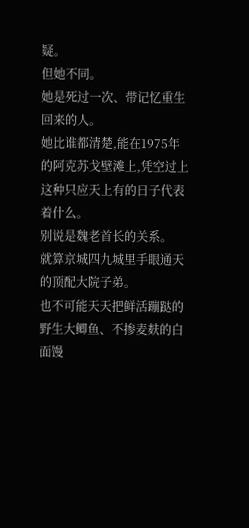疑。
但她不同。
她是死过一次、带记忆重生回来的人。
她比谁都清楚,能在1975年的阿克苏戈壁滩上,凭空过上这种只应天上有的日子代表着什么。
别说是魏老首长的关系。
就算京城四九城里手眼通天的顶配大院子弟。
也不可能天天把鲜活蹦跶的野生大鲫鱼、不掺麦麸的白面馒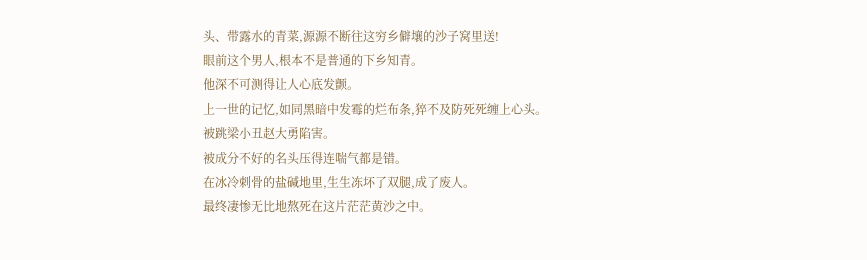头、带露水的青菜,源源不断往这穷乡僻壤的沙子窝里送!
眼前这个男人,根本不是普通的下乡知青。
他深不可测得让人心底发颤。
上一世的记忆,如同黑暗中发霉的烂布条,猝不及防死死缠上心头。
被跳梁小丑赵大勇陷害。
被成分不好的名头压得连喘气都是错。
在冰冷刺骨的盐碱地里,生生冻坏了双腿,成了废人。
最终凄惨无比地熬死在这片茫茫黄沙之中。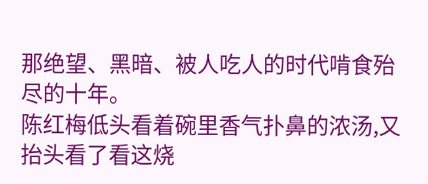那绝望、黑暗、被人吃人的时代啃食殆尽的十年。
陈红梅低头看着碗里香气扑鼻的浓汤,又抬头看了看这烧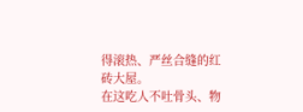得滚热、严丝合缝的红砖大屋。
在这吃人不吐骨头、物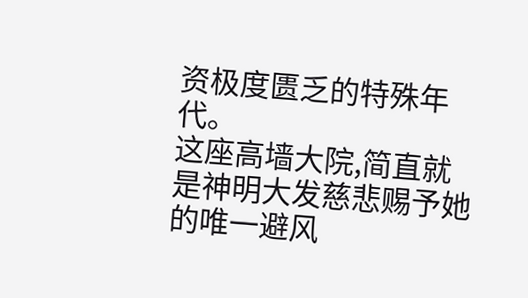资极度匮乏的特殊年代。
这座高墙大院,简直就是神明大发慈悲赐予她的唯一避风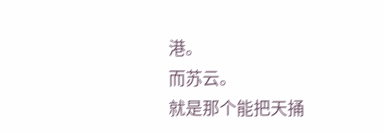港。
而苏云。
就是那个能把天捅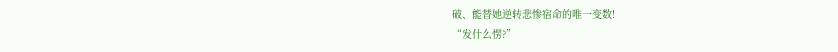破、能替她逆转悲惨宿命的唯一变数!
“发什么愣?”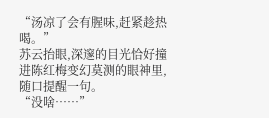“汤凉了会有腥味,赶紧趁热喝。”
苏云抬眼,深邃的目光恰好撞进陈红梅变幻莫测的眼神里,随口提醒一句。
“没啥……”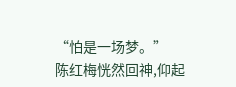“怕是一场梦。”
陈红梅恍然回神,仰起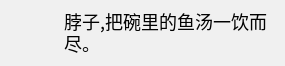脖子,把碗里的鱼汤一饮而尽。